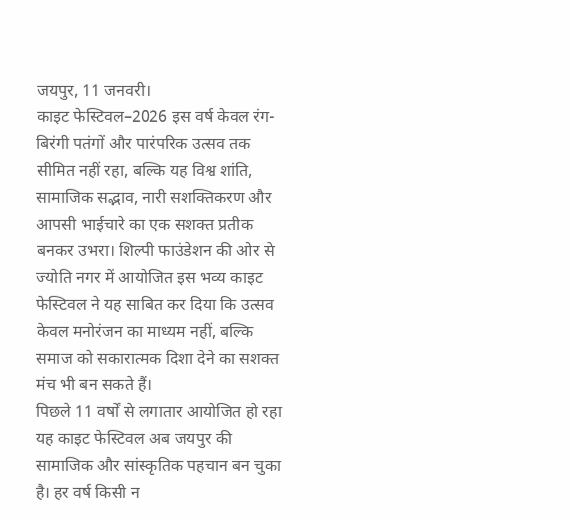जयपुर, 11 जनवरी।
काइट फेस्टिवल–2026 इस वर्ष केवल रंग-बिरंगी पतंगों और पारंपरिक उत्सव तक सीमित नहीं रहा, बल्कि यह विश्व शांति, सामाजिक सद्भाव, नारी सशक्तिकरण और आपसी भाईचारे का एक सशक्त प्रतीक बनकर उभरा। शिल्पी फाउंडेशन की ओर से ज्योति नगर में आयोजित इस भव्य काइट फेस्टिवल ने यह साबित कर दिया कि उत्सव केवल मनोरंजन का माध्यम नहीं, बल्कि समाज को सकारात्मक दिशा देने का सशक्त मंच भी बन सकते हैं।
पिछले 11 वर्षों से लगातार आयोजित हो रहा यह काइट फेस्टिवल अब जयपुर की सामाजिक और सांस्कृतिक पहचान बन चुका है। हर वर्ष किसी न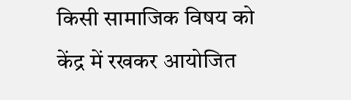किसी सामाजिक विषय को केंद्र में रखकर आयोजित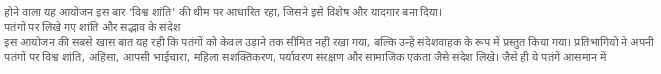होने वाला यह आयोजन इस बार ‘विश्व शांति’ की थीम पर आधारित रहा, जिसने इसे विशेष और यादगार बना दिया।
पतंगों पर लिखे गए शांति और सद्भाव के संदेश
इस आयोजन की सबसे खास बात यह रही कि पतंगों को केवल उड़ाने तक सीमित नहीं रखा गया, बल्कि उन्हें संदेशवाहक के रूप में प्रस्तुत किया गया। प्रतिभागियों ने अपनी पतंगों पर विश्व शांति, अहिंसा, आपसी भाईचारा, महिला सशक्तिकरण, पर्यावरण संरक्षण और सामाजिक एकता जैसे संदेश लिखे। जैसे ही ये पतंगें आसमान में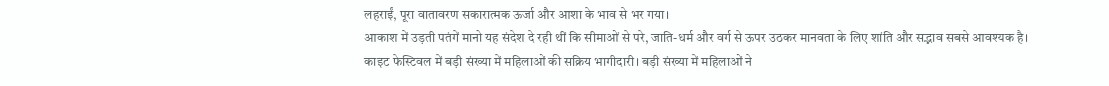लहराईं, पूरा वातावरण सकारात्मक ऊर्जा और आशा के भाव से भर गया।
आकाश में उड़ती पतंगें मानो यह संदेश दे रही थीं कि सीमाओं से परे, जाति-धर्म और वर्ग से ऊपर उठकर मानवता के लिए शांति और सद्भाव सबसे आवश्यक है।
काइट फेस्टिवल में बड़ी संख्या में महिलाओं की सक्रिय भागीदारी। बड़ी संख्या में महिलाओं ने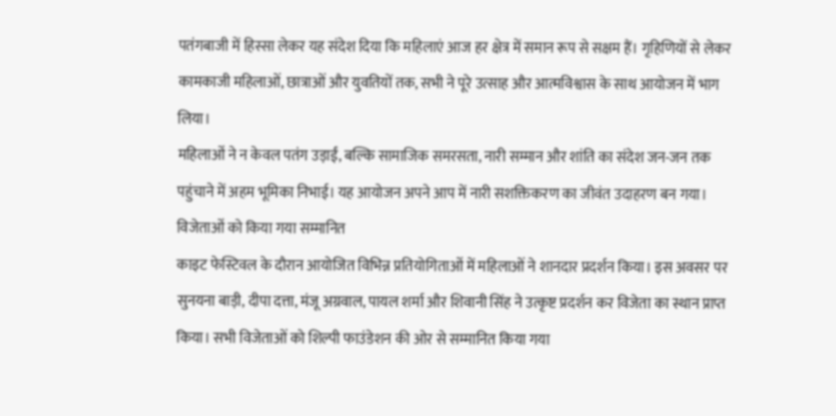पतंगबाजी में हिस्सा लेकर यह संदेश दिया कि महिलाएं आज हर क्षेत्र में समान रूप से सक्षम हैं। गृहिणियों से लेकर कामकाजी महिलाओं, छात्राओं और युवतियों तक, सभी ने पूरे उत्साह और आत्मविश्वास के साथ आयोजन में भाग लिया।
महिलाओं ने न केवल पतंग उड़ाईं, बल्कि सामाजिक समरसता, नारी सम्मान और शांति का संदेश जन-जन तक पहुंचाने में अहम भूमिका निभाई। यह आयोजन अपने आप में नारी सशक्तिकरण का जीवंत उदाहरण बन गया।
विजेताओं को किया गया सम्मानित
काइट फेस्टिवल के दौरान आयोजित विभिन्न प्रतियोगिताओं में महिलाओं ने शानदार प्रदर्शन किया। इस अवसर पर
सुनयना बाड़ी, दीपा दत्ता, मंजू अग्रवाल, पायल शर्मा और शिवानी सिंह ने उत्कृष्ट प्रदर्शन कर विजेता का स्थान प्राप्त किया। सभी विजेताओं को शिल्पी फाउंडेशन की ओर से सम्मानित किया गया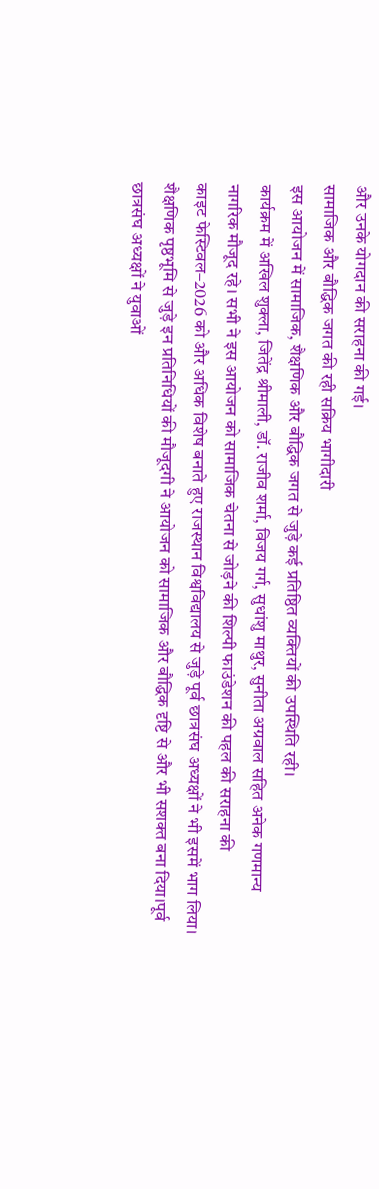और उनके योगदान की सराहना की गई।
सामाजिक और बौद्धिक जगत की रही सक्रिय भागीदारी
इस आयोजन में सामाजिक, शैक्षणिक और बौद्धिक जगत से जुड़े कई प्रतिष्ठित व्यक्तियों की उपस्थिति रही।
कार्यक्रम में अखिल शुक्ला, जितेंद्र श्रीमाली, डॉ. राजीव शर्मा, विजय गर्ग, सुधांशु माथुर, सुनीता अग्रवाल सहित अनेक गणमान्य नागरिक मौजूद रहे। सभी ने इस आयोजन को सामाजिक चेतना से जोड़ने की शिल्पी फाउंडेशन की पहल की सराहना की
काइट फेस्टिवल–2026 को और अधिक विशेष बनाते हुए राजस्थान विश्वविद्यालय से जुड़े पूर्व छात्रसंघ अध्यक्षों ने भी इसमें भाग लिया। शैक्षणिक पृष्ठभूमि से जुड़े इन प्रतिनिधियों की मौजूदगी ने आयोजन को सामाजिक और बौद्धिक दृष्टि से और भी सशक्त बना दिया।पूर्व छात्रसंघ अध्यक्षों ने युवाओं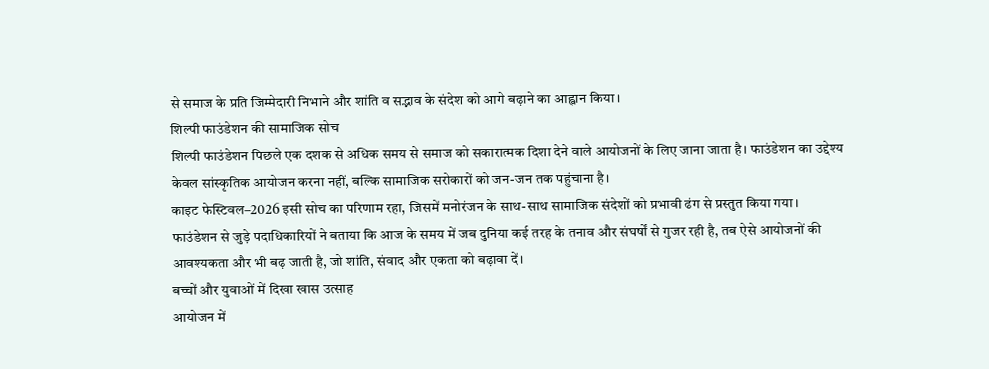से समाज के प्रति जिम्मेदारी निभाने और शांति व सद्भाव के संदेश को आगे बढ़ाने का आह्वान किया।
शिल्पी फाउंडेशन की सामाजिक सोच
शिल्पी फाउंडेशन पिछले एक दशक से अधिक समय से समाज को सकारात्मक दिशा देने वाले आयोजनों के लिए जाना जाता है। फाउंडेशन का उद्देश्य केवल सांस्कृतिक आयोजन करना नहीं, बल्कि सामाजिक सरोकारों को जन-जन तक पहुंचाना है।
काइट फेस्टिवल–2026 इसी सोच का परिणाम रहा, जिसमें मनोरंजन के साथ-साथ सामाजिक संदेशों को प्रभावी ढंग से प्रस्तुत किया गया।
फाउंडेशन से जुड़े पदाधिकारियों ने बताया कि आज के समय में जब दुनिया कई तरह के तनाव और संघर्षों से गुजर रही है, तब ऐसे आयोजनों की आवश्यकता और भी बढ़ जाती है, जो शांति, संवाद और एकता को बढ़ावा दें।
बच्चों और युवाओं में दिखा खास उत्साह
आयोजन में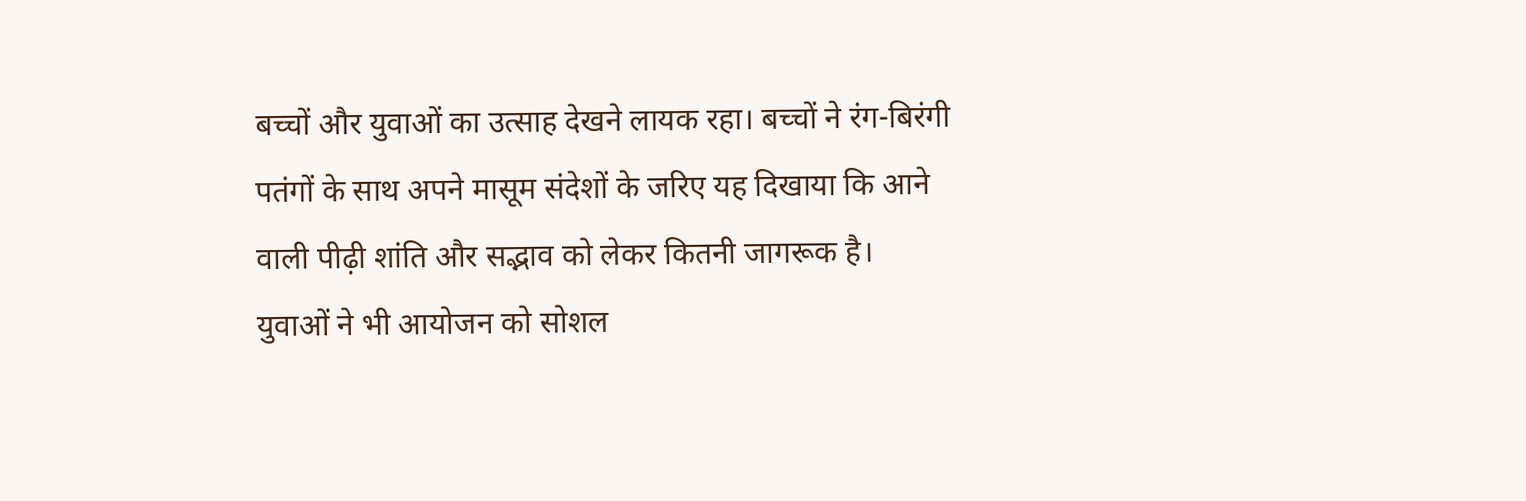बच्चों और युवाओं का उत्साह देखने लायक रहा। बच्चों ने रंग-बिरंगी पतंगों के साथ अपने मासूम संदेशों के जरिए यह दिखाया कि आने वाली पीढ़ी शांति और सद्भाव को लेकर कितनी जागरूक है।
युवाओं ने भी आयोजन को सोशल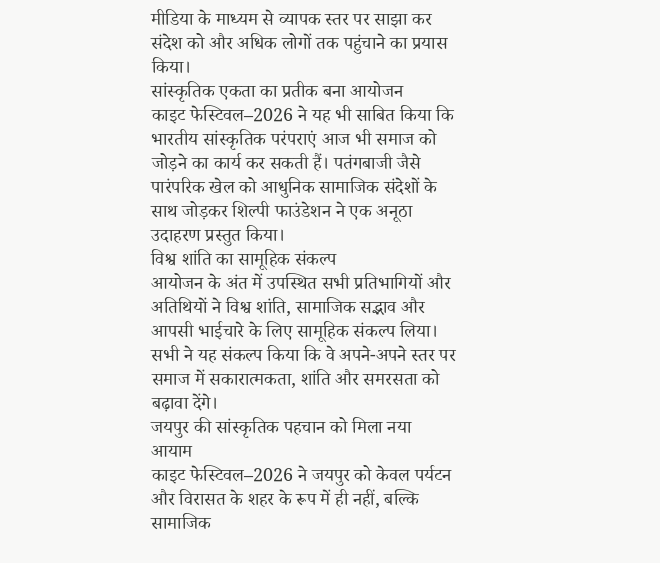मीडिया के माध्यम से व्यापक स्तर पर साझा कर संदेश को और अधिक लोगों तक पहुंचाने का प्रयास किया।
सांस्कृतिक एकता का प्रतीक बना आयोजन
काइट फेस्टिवल–2026 ने यह भी साबित किया कि भारतीय सांस्कृतिक परंपराएं आज भी समाज को जोड़ने का कार्य कर सकती हैं। पतंगबाजी जैसे पारंपरिक खेल को आधुनिक सामाजिक संदेशों के साथ जोड़कर शिल्पी फाउंडेशन ने एक अनूठा उदाहरण प्रस्तुत किया।
विश्व शांति का सामूहिक संकल्प
आयोजन के अंत में उपस्थित सभी प्रतिभागियों और अतिथियों ने विश्व शांति, सामाजिक सद्भाव और आपसी भाईचारे के लिए सामूहिक संकल्प लिया। सभी ने यह संकल्प किया कि वे अपने-अपने स्तर पर समाज में सकारात्मकता, शांति और समरसता को बढ़ावा देंगे।
जयपुर की सांस्कृतिक पहचान को मिला नया आयाम
काइट फेस्टिवल–2026 ने जयपुर को केवल पर्यटन और विरासत के शहर के रूप में ही नहीं, बल्कि सामाजिक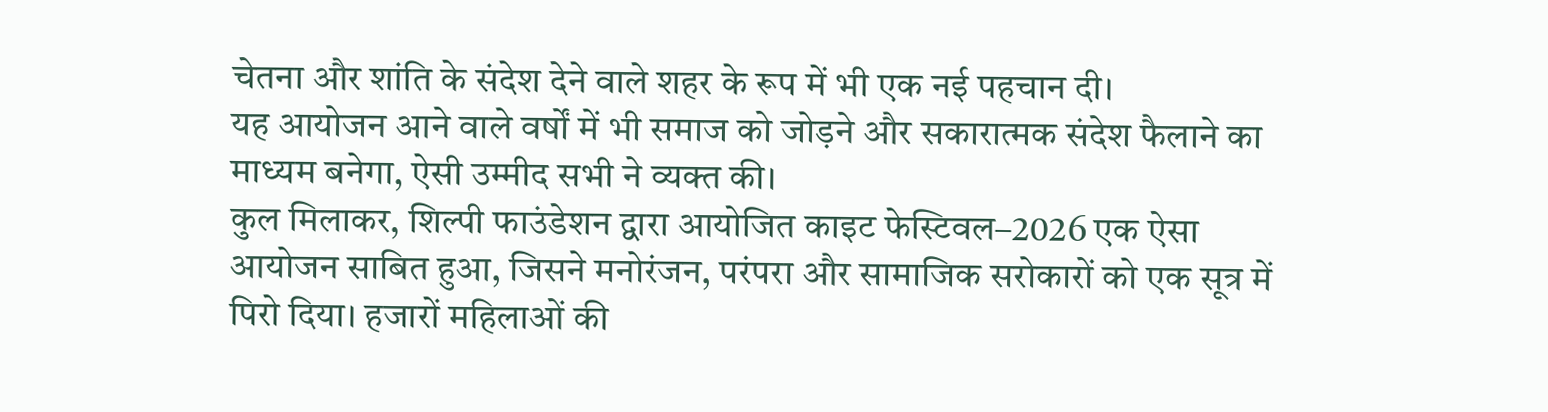चेतना और शांति के संदेश देने वाले शहर के रूप में भी एक नई पहचान दी।
यह आयोजन आने वाले वर्षों में भी समाज को जोड़ने और सकारात्मक संदेश फैलाने का माध्यम बनेगा, ऐसी उम्मीद सभी ने व्यक्त की।
कुल मिलाकर, शिल्पी फाउंडेशन द्वारा आयोजित काइट फेस्टिवल–2026 एक ऐसा आयोजन साबित हुआ, जिसने मनोरंजन, परंपरा और सामाजिक सरोकारों को एक सूत्र में पिरो दिया। हजारों महिलाओं की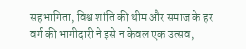सहभागिता, विश्व शांति की थीम और समाज के हर वर्ग की भागीदारी ने इसे न केवल एक उत्सव,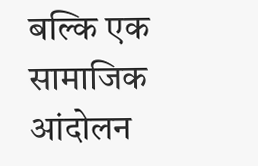बल्कि एक सामाजिक आंदोलन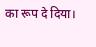का रूप दे दिया।